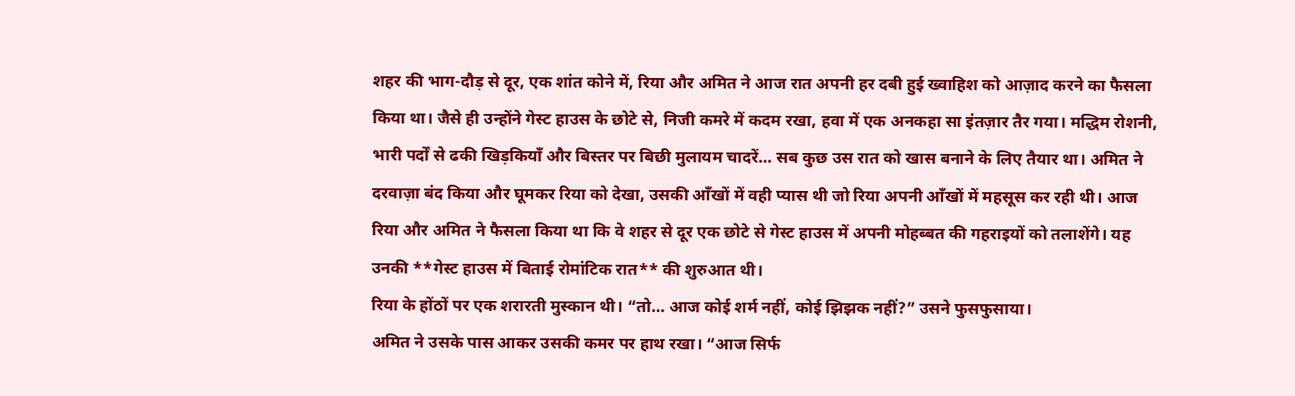शहर की भाग-दौड़ से दूर, एक शांत कोने में, रिया और अमित ने आज रात अपनी हर दबी हुई ख्वाहिश को आज़ाद करने का फैसला किया था। जैसे ही उन्होंने गेस्ट हाउस के छोटे से, निजी कमरे में कदम रखा, हवा में एक अनकहा सा इंतज़ार तैर गया। मद्धिम रोशनी, भारी पर्दों से ढकी खिड़कियाँ और बिस्तर पर बिछी मुलायम चादरें… सब कुछ उस रात को खास बनाने के लिए तैयार था। अमित ने दरवाज़ा बंद किया और घूमकर रिया को देखा, उसकी आँखों में वही प्यास थी जो रिया अपनी आँखों में महसूस कर रही थी। आज रिया और अमित ने फैसला किया था कि वे शहर से दूर एक छोटे से गेस्ट हाउस में अपनी मोहब्बत की गहराइयों को तलाशेंगे। यह उनकी **गेस्ट हाउस में बिताई रोमांटिक रात** की शुरुआत थी।
रिया के होंठों पर एक शरारती मुस्कान थी। “तो… आज कोई शर्म नहीं, कोई झिझक नहीं?” उसने फुसफुसाया।
अमित ने उसके पास आकर उसकी कमर पर हाथ रखा। “आज सिर्फ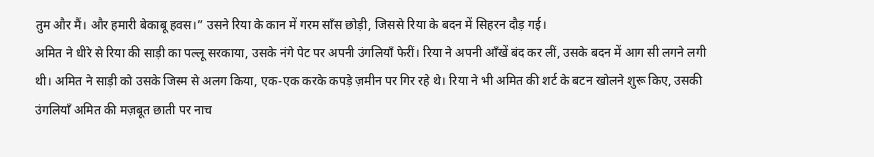तुम और मैं। और हमारी बेकाबू हवस।” उसने रिया के कान में गरम साँस छोड़ी, जिससे रिया के बदन में सिहरन दौड़ गई।
अमित ने धीरे से रिया की साड़ी का पल्लू सरकाया, उसके नंगे पेट पर अपनी उंगलियाँ फेरीं। रिया ने अपनी आँखें बंद कर लीं, उसके बदन में आग सी लगने लगी थी। अमित ने साड़ी को उसके जिस्म से अलग किया, एक-एक करके कपड़े ज़मीन पर गिर रहे थे। रिया ने भी अमित की शर्ट के बटन खोलने शुरू किए, उसकी उंगलियाँ अमित की मज़बूत छाती पर नाच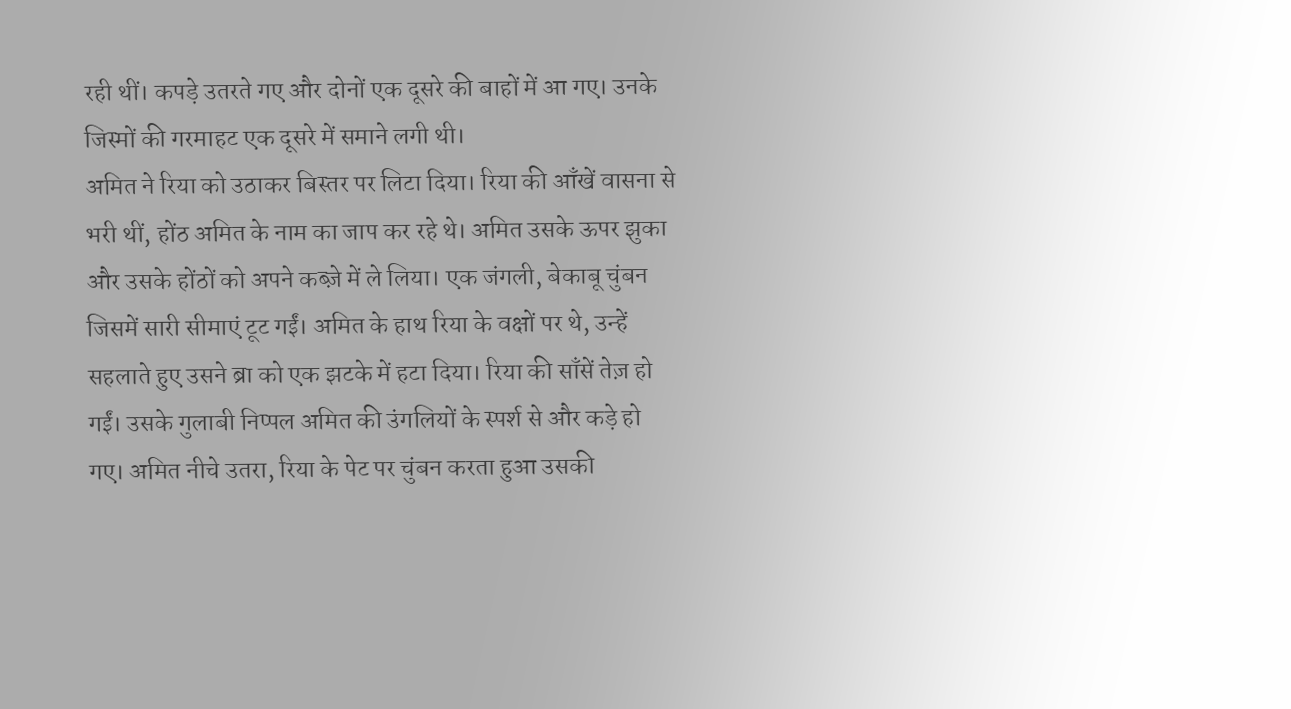रही थीं। कपड़े उतरते गए और दोनों एक दूसरे की बाहों में आ गए। उनके जिस्मों की गरमाहट एक दूसरे में समाने लगी थी।
अमित ने रिया को उठाकर बिस्तर पर लिटा दिया। रिया की आँखें वासना से भरी थीं, होंठ अमित के नाम का जाप कर रहे थे। अमित उसके ऊपर झुका और उसके होंठों को अपने कब्ज़े में ले लिया। एक जंगली, बेकाबू चुंबन जिसमें सारी सीमाएं टूट गईं। अमित के हाथ रिया के वक्षों पर थे, उन्हें सहलाते हुए उसने ब्रा को एक झटके में हटा दिया। रिया की साँसें तेज़ हो गईं। उसके गुलाबी निप्पल अमित की उंगलियों के स्पर्श से और कड़े हो गए। अमित नीचे उतरा, रिया के पेट पर चुंबन करता हुआ उसकी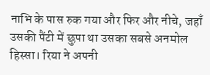नाभि के पास रुक गया और फिर और नीचे, जहाँ उसकी पैंटी में छुपा था उसका सबसे अनमोल हिस्सा। रिया ने अपनी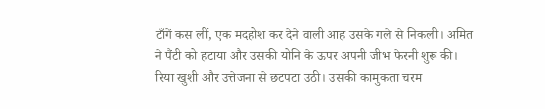टाँगें कस लीं, एक मदहोश कर देने वाली आह उसके गले से निकली। अमित ने पैंटी को हटाया और उसकी योनि के ऊपर अपनी जीभ फेरनी शुरू की। रिया खुशी और उत्तेजना से छटपटा उठी। उसकी कामुकता चरम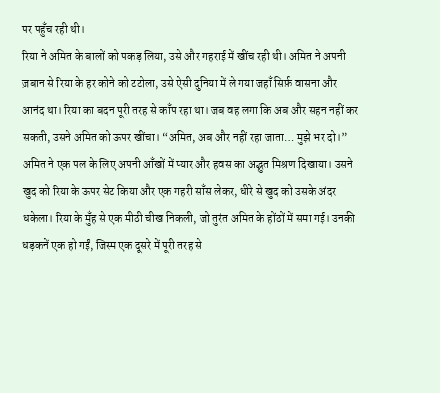पर पहुँच रही थी।
रिया ने अमित के बालों को पकड़ लिया, उसे और गहराई में खींच रही थी। अमित ने अपनी ज़बान से रिया के हर कोने को टटोला, उसे ऐसी दुनिया में ले गया जहाँ सिर्फ़ वासना और आनंद था। रिया का बदन पूरी तरह से काँप रहा था। जब वह लगा कि अब और सहन नहीं कर सकती, उसने अमित को ऊपर खींचा। “अमित, अब और नहीं रहा जाता… मुझे भर दो।”
अमित ने एक पल के लिए अपनी आँखों में प्यार और हवस का अद्भुत मिश्रण दिखाया। उसने खुद को रिया के ऊपर सेट किया और एक गहरी साँस लेकर, धीरे से खुद को उसके अंदर धकेला। रिया के मुँह से एक मीठी चीख निकली, जो तुरंत अमित के होंठों में समा गई। उनकी धड़कनें एक हो गईं, जिस्म एक दूसरे में पूरी तरह से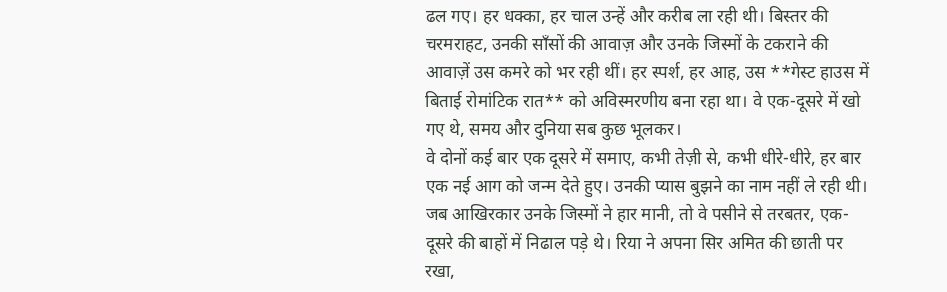ढल गए। हर धक्का, हर चाल उन्हें और करीब ला रही थी। बिस्तर की चरमराहट, उनकी साँसों की आवाज़ और उनके जिस्मों के टकराने की आवाज़ें उस कमरे को भर रही थीं। हर स्पर्श, हर आह, उस **गेस्ट हाउस में बिताई रोमांटिक रात** को अविस्मरणीय बना रहा था। वे एक-दूसरे में खो गए थे, समय और दुनिया सब कुछ भूलकर।
वे दोनों कई बार एक दूसरे में समाए, कभी तेज़ी से, कभी धीरे-धीरे, हर बार एक नई आग को जन्म देते हुए। उनकी प्यास बुझने का नाम नहीं ले रही थी। जब आखिरकार उनके जिस्मों ने हार मानी, तो वे पसीने से तरबतर, एक-दूसरे की बाहों में निढाल पड़े थे। रिया ने अपना सिर अमित की छाती पर रखा,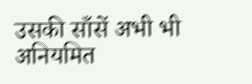उसकी साँसें अभी भी अनियमित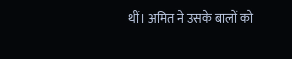थीं। अमित ने उसके बालों को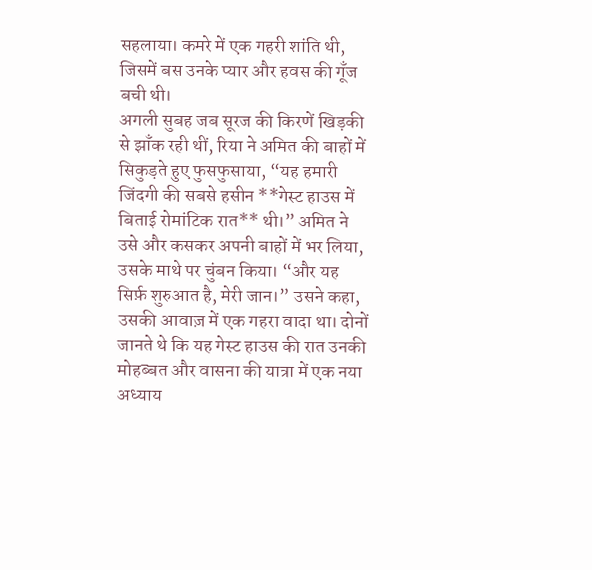सहलाया। कमरे में एक गहरी शांति थी, जिसमें बस उनके प्यार और हवस की गूँज बची थी।
अगली सुबह जब सूरज की किरणें खिड़की से झाँक रही थीं, रिया ने अमित की बाहों में सिकुड़ते हुए फुसफुसाया, “यह हमारी जिंदगी की सबसे हसीन **गेस्ट हाउस में बिताई रोमांटिक रात** थी।” अमित ने उसे और कसकर अपनी बाहों में भर लिया, उसके माथे पर चुंबन किया। “और यह सिर्फ़ शुरुआत है, मेरी जान।” उसने कहा, उसकी आवाज़ में एक गहरा वादा था। दोनों जानते थे कि यह गेस्ट हाउस की रात उनकी मोहब्बत और वासना की यात्रा में एक नया अध्याय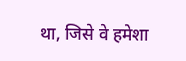था, जिसे वे हमेशा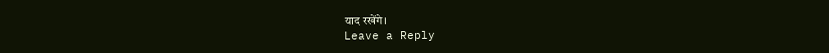याद रखेंगे।
Leave a Reply